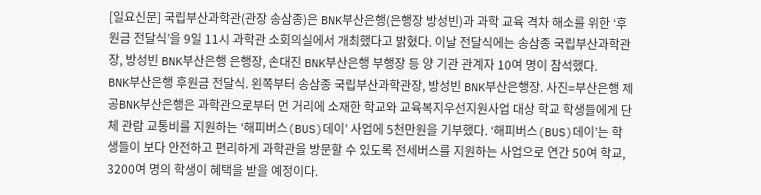[일요신문] 국립부산과학관(관장 송삼종)은 BNK부산은행(은행장 방성빈)과 과학 교육 격차 해소를 위한 ‘후원금 전달식’을 9일 11시 과학관 소회의실에서 개최했다고 밝혔다. 이날 전달식에는 송삼종 국립부산과학관장, 방성빈 BNK부산은행 은행장, 손대진 BNK부산은행 부행장 등 양 기관 관계자 10여 명이 참석했다.
BNK부산은행 후원금 전달식. 왼쪽부터 송삼종 국립부산과학관장, 방성빈 BNK부산은행장. 사진=부산은행 제공BNK부산은행은 과학관으로부터 먼 거리에 소재한 학교와 교육복지우선지원사업 대상 학교 학생들에게 단체 관람 교통비를 지원하는 ‘해피버스(BUS)데이’ 사업에 5천만원을 기부했다. ‘해피버스(BUS)데이’는 학생들이 보다 안전하고 편리하게 과학관을 방문할 수 있도록 전세버스를 지원하는 사업으로 연간 50여 학교, 3200여 명의 학생이 혜택을 받을 예정이다.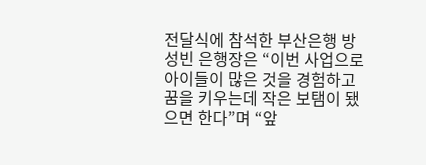전달식에 참석한 부산은행 방성빈 은행장은 “이번 사업으로 아이들이 많은 것을 경험하고 꿈을 키우는데 작은 보탬이 됐으면 한다”며 “앞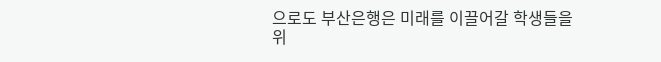으로도 부산은행은 미래를 이끌어갈 학생들을 위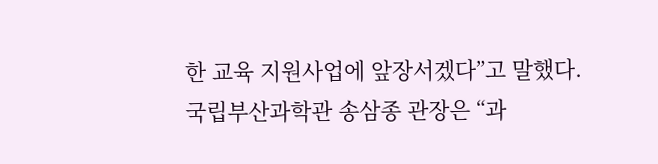한 교육 지원사업에 앞장서겠다”고 말했다.
국립부산과학관 송삼종 관장은 “과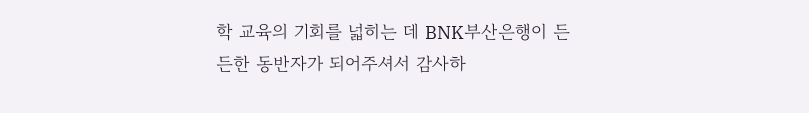학 교육의 기회를 넓히는 데 BNK부산은행이 든든한 동반자가 되어주셔서 감사하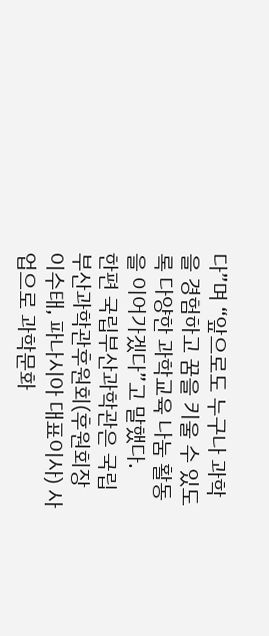다”며 “앞으로도 누구나 과학을 경험하고 꿈을 키울 수 있도록 다양한 과학교육 나눔 활동을 이어가겠다”고 말했다.
한편 국립부산과학관은 국립부산과학관후원회(후원회장 이수태, 파나시아 대표이사) 사업으로 과학문화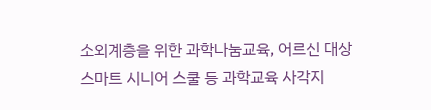소외계층을 위한 과학나눔교육, 어르신 대상 스마트 시니어 스쿨 등 과학교육 사각지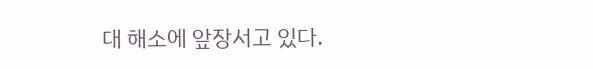대 해소에 앞장서고 있다.